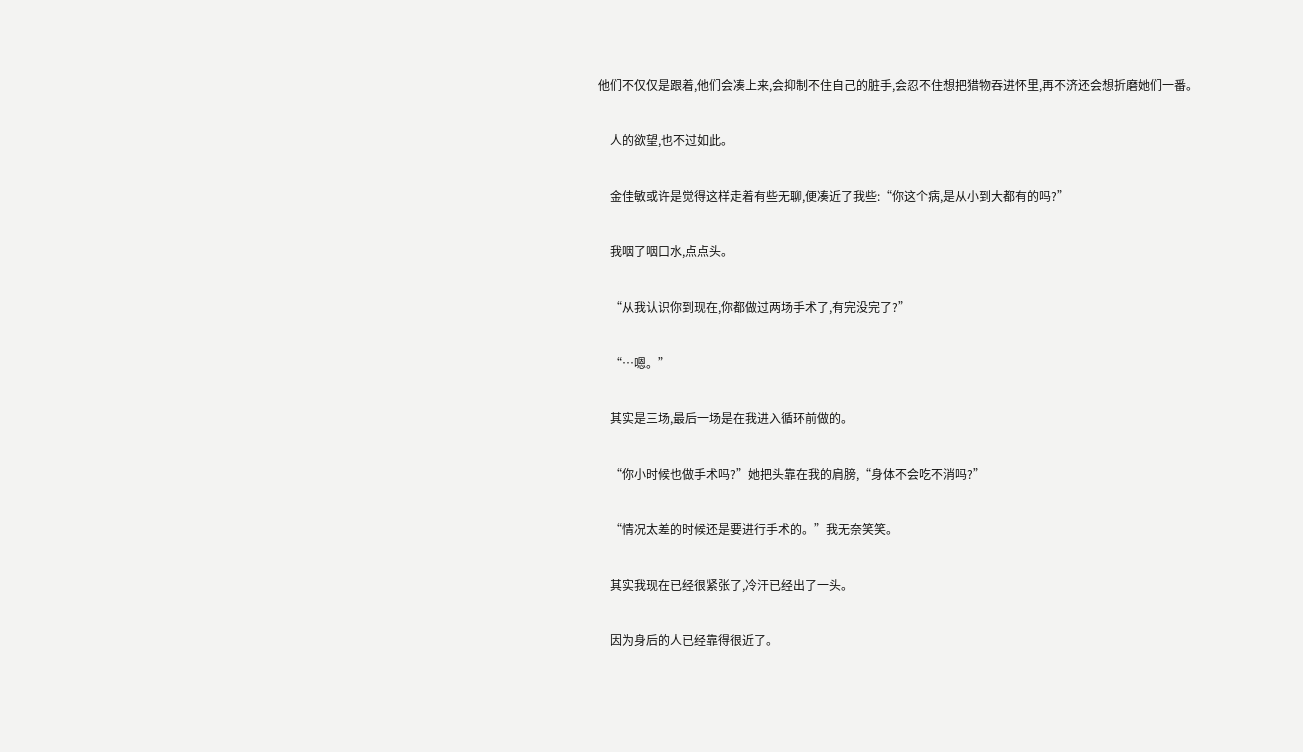他们不仅仅是跟着,他们会凑上来,会抑制不住自己的脏手,会忍不住想把猎物吞进怀里,再不济还会想折磨她们一番。

    人的欲望,也不过如此。

    金佳敏或许是觉得这样走着有些无聊,便凑近了我些:“你这个病,是从小到大都有的吗?”

    我咽了咽口水,点点头。

    “从我认识你到现在,你都做过两场手术了,有完没完了?”

    “…嗯。”

    其实是三场,最后一场是在我进入循环前做的。

    “你小时候也做手术吗?”她把头靠在我的肩膀,“身体不会吃不消吗?”

    “情况太差的时候还是要进行手术的。”我无奈笑笑。

    其实我现在已经很紧张了,冷汗已经出了一头。

    因为身后的人已经靠得很近了。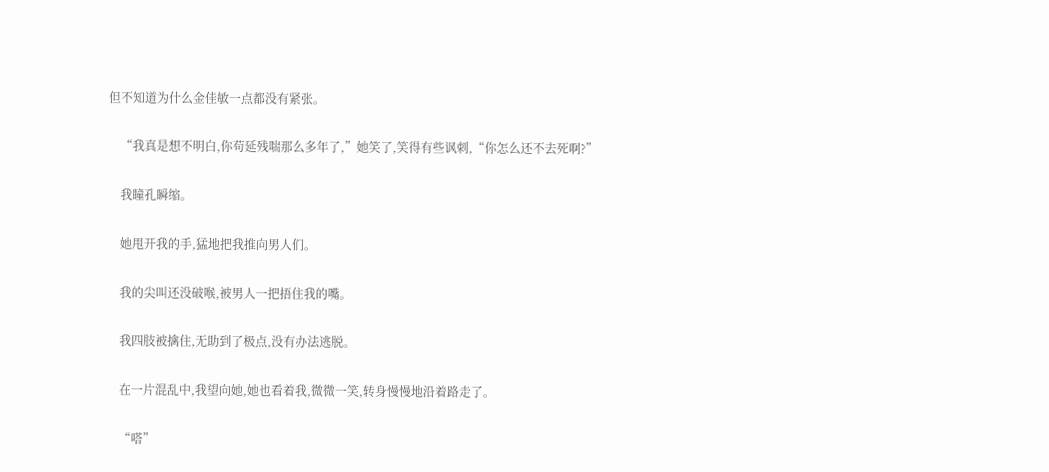但不知道为什么金佳敏一点都没有紧张。

    “我真是想不明白,你苟延残喘那么多年了,”她笑了,笑得有些讽刺,“你怎么还不去死啊?”

    我瞳孔瞬缩。

    她甩开我的手,猛地把我推向男人们。

    我的尖叫还没破喉,被男人一把捂住我的嘴。

    我四肢被擒住,无助到了极点,没有办法逃脱。

    在一片混乱中,我望向她,她也看着我,微微一笑,转身慢慢地沿着路走了。

    “嗒”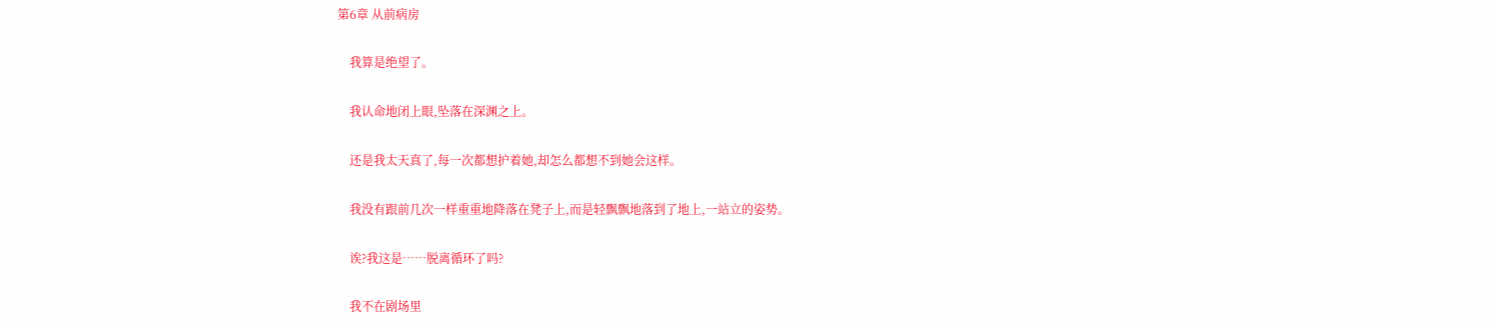第6章 从前病房

    我算是绝望了。

    我认命地闭上眼,坠落在深渊之上。

    还是我太天真了,每一次都想护着她,却怎么都想不到她会这样。

    我没有跟前几次一样重重地降落在凳子上,而是轻飘飘地落到了地上,一站立的姿势。

    诶?我这是……脱离循环了吗?

    我不在剧场里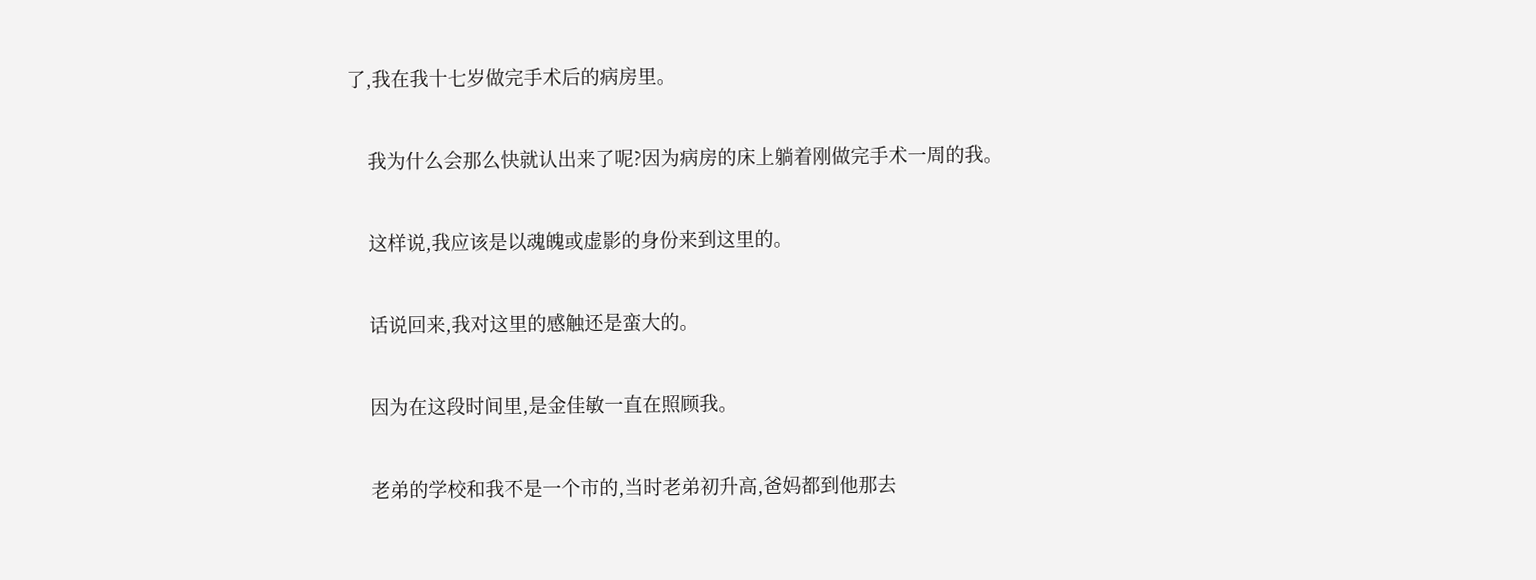了,我在我十七岁做完手术后的病房里。

    我为什么会那么快就认出来了呢?因为病房的床上躺着刚做完手术一周的我。

    这样说,我应该是以魂魄或虚影的身份来到这里的。

    话说回来,我对这里的感触还是蛮大的。

    因为在这段时间里,是金佳敏一直在照顾我。

    老弟的学校和我不是一个市的,当时老弟初升高,爸妈都到他那去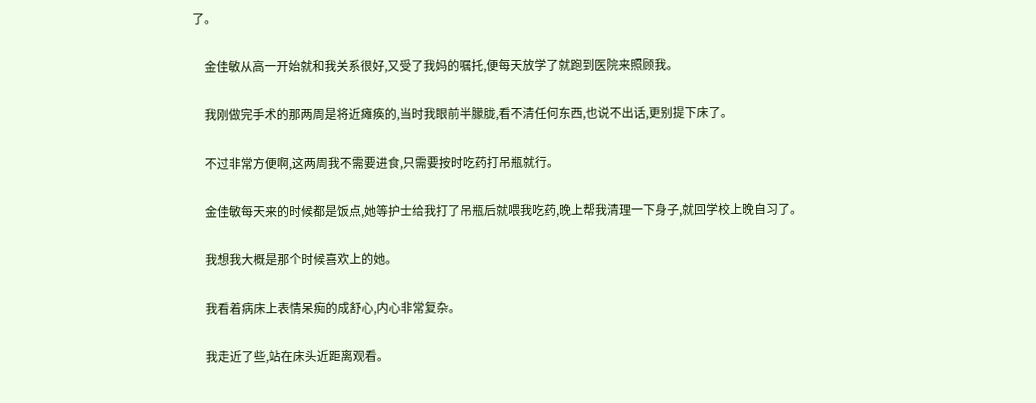了。

    金佳敏从高一开始就和我关系很好,又受了我妈的嘱托,便每天放学了就跑到医院来照顾我。

    我刚做完手术的那两周是将近瘫痪的,当时我眼前半朦胧,看不清任何东西,也说不出话,更别提下床了。

    不过非常方便啊,这两周我不需要进食,只需要按时吃药打吊瓶就行。

    金佳敏每天来的时候都是饭点,她等护士给我打了吊瓶后就喂我吃药,晚上帮我清理一下身子,就回学校上晚自习了。

    我想我大概是那个时候喜欢上的她。

    我看着病床上表情呆痴的成舒心,内心非常复杂。

    我走近了些,站在床头近距离观看。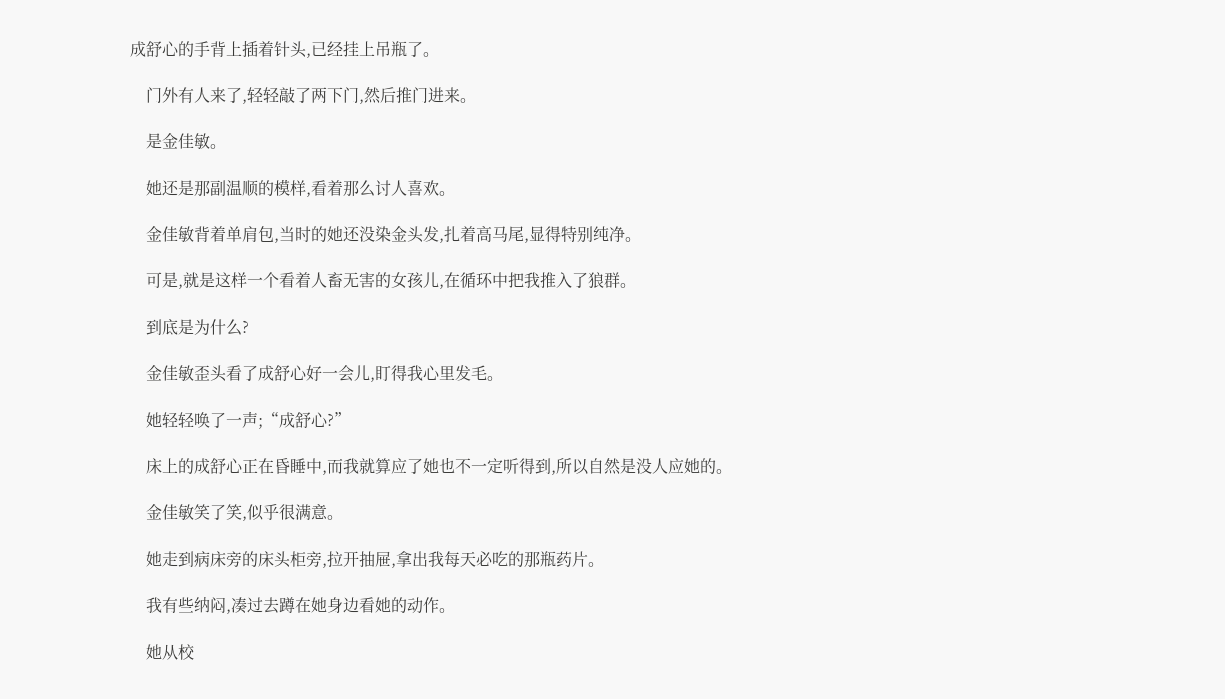成舒心的手背上插着针头,已经挂上吊瓶了。

    门外有人来了,轻轻敲了两下门,然后推门进来。

    是金佳敏。

    她还是那副温顺的模样,看着那么讨人喜欢。

    金佳敏背着单肩包,当时的她还没染金头发,扎着高马尾,显得特别纯净。

    可是,就是这样一个看着人畜无害的女孩儿,在循环中把我推入了狼群。

    到底是为什么?

    金佳敏歪头看了成舒心好一会儿,盯得我心里发毛。

    她轻轻唤了一声;“成舒心?”

    床上的成舒心正在昏睡中,而我就算应了她也不一定听得到,所以自然是没人应她的。

    金佳敏笑了笑,似乎很满意。

    她走到病床旁的床头柜旁,拉开抽屉,拿出我每天必吃的那瓶药片。

    我有些纳闷,凑过去蹲在她身边看她的动作。

    她从校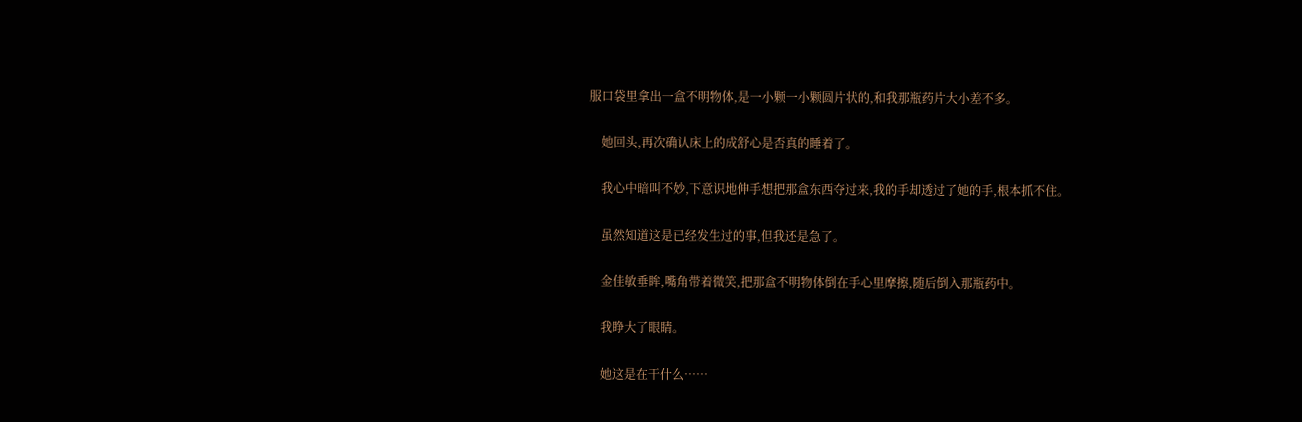服口袋里拿出一盒不明物体,是一小颗一小颗圆片状的,和我那瓶药片大小差不多。

    她回头,再次确认床上的成舒心是否真的睡着了。

    我心中暗叫不妙,下意识地伸手想把那盒东西夺过来,我的手却透过了她的手,根本抓不住。

    虽然知道这是已经发生过的事,但我还是急了。

    金佳敏垂眸,嘴角带着微笑,把那盒不明物体倒在手心里摩擦,随后倒入那瓶药中。

    我睁大了眼睛。

    她这是在干什么……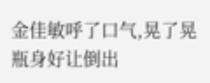金佳敏呼了口气,晃了晃瓶身好让倒出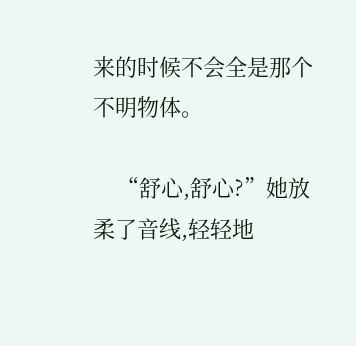来的时候不会全是那个不明物体。

    “舒心,舒心?”她放柔了音线,轻轻地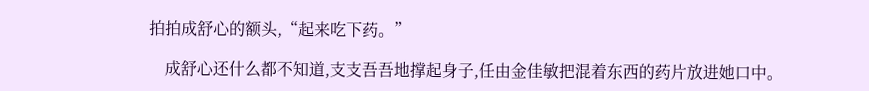拍拍成舒心的额头,“起来吃下药。”

    成舒心还什么都不知道,支支吾吾地撑起身子,任由金佳敏把混着东西的药片放进她口中。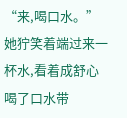“来,喝口水。”她狞笑着端过来一杯水,看着成舒心喝了口水带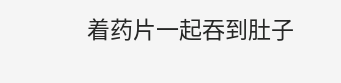着药片一起吞到肚子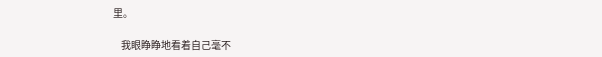里。

    我眼睁睁地看着自己毫不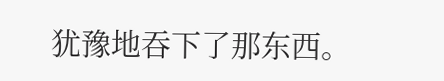犹豫地吞下了那东西。